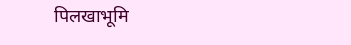पिलखाभूमि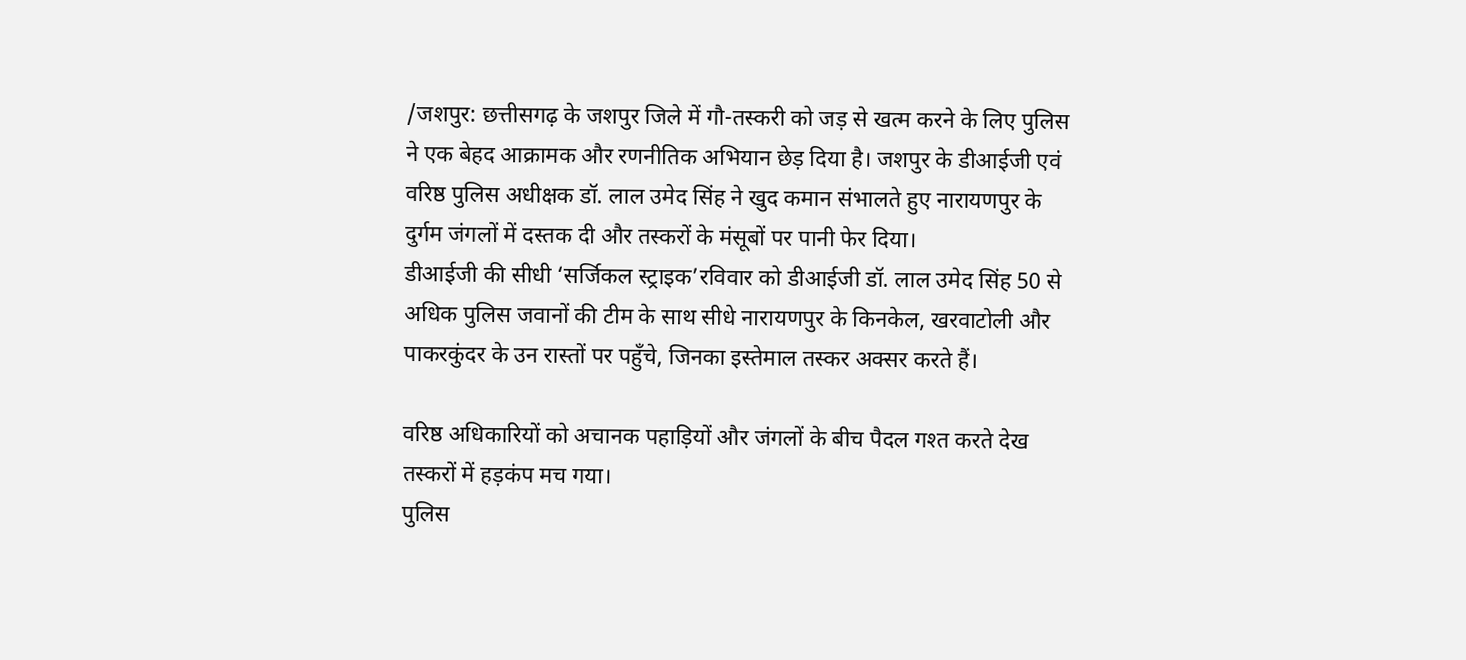/जशपुर: छत्तीसगढ़ के जशपुर जिले में गौ-तस्करी को जड़ से खत्म करने के लिए पुलिस ने एक बेहद आक्रामक और रणनीतिक अभियान छेड़ दिया है। जशपुर के डीआईजी एवं वरिष्ठ पुलिस अधीक्षक डॉ. लाल उमेद सिंह ने खुद कमान संभालते हुए नारायणपुर के दुर्गम जंगलों में दस्तक दी और तस्करों के मंसूबों पर पानी फेर दिया।
डीआईजी की सीधी ‘सर्जिकल स्ट्राइक’रविवार को डीआईजी डॉ. लाल उमेद सिंह 50 से अधिक पुलिस जवानों की टीम के साथ सीधे नारायणपुर के किनकेल, खरवाटोली और पाकरकुंदर के उन रास्तों पर पहुँचे, जिनका इस्तेमाल तस्कर अक्सर करते हैं।

वरिष्ठ अधिकारियों को अचानक पहाड़ियों और जंगलों के बीच पैदल गश्त करते देख तस्करों में हड़कंप मच गया।
पुलिस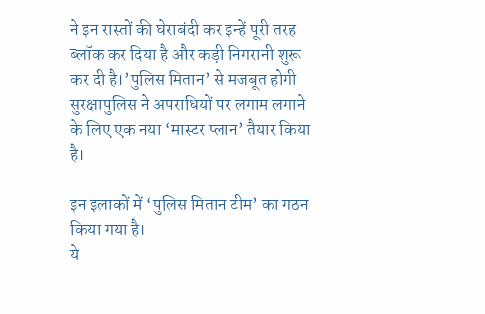ने इन रास्तों की घेराबंदी कर इन्हें पूरी तरह ब्लॉक कर दिया है और कड़ी निगरानी शुरू कर दी है।’पुलिस मितान’ से मजबूत होगी सुरक्षापुलिस ने अपराधियों पर लगाम लगाने के लिए एक नया ‘मास्टर प्लान’ तैयार किया है।

इन इलाकों में ‘पुलिस मितान टीम’ का गठन किया गया है।
ये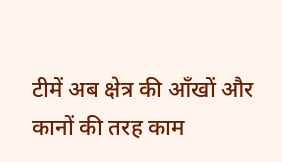टीमें अब क्षेत्र की आँखों और कानों की तरह काम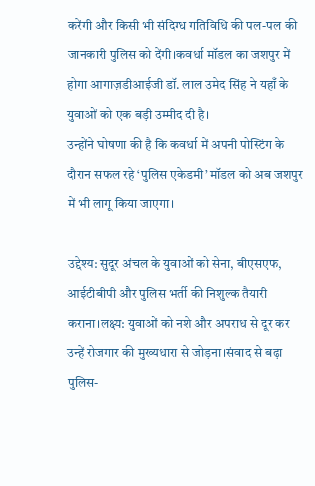करेंगी और किसी भी संदिग्ध गतिविधि की पल-पल की जानकारी पुलिस को देंगी।कवर्धा मॉडल का जशपुर में होगा आगाज़डीआईजी डॉ. लाल उमेद सिंह ने यहाँ के युवाओं को एक बड़ी उम्मीद दी है।
उन्होंने घोषणा की है कि कवर्धा में अपनी पोस्टिंग के दौरान सफल रहे ‘पुलिस एकेडमी’ मॉडल को अब जशपुर में भी लागू किया जाएगा।

उद्देश्य: सुदूर अंचल के युवाओं को सेना, बीएसएफ, आईटीबीपी और पुलिस भर्ती की निशुल्क तैयारी कराना।लक्ष्य: युवाओं को नशे और अपराध से दूर कर उन्हें रोजगार की मुख्यधारा से जोड़ना।संवाद से बढ़ा पुलिस-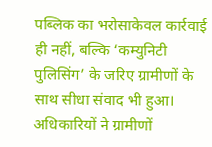पब्लिक का भरोसाकेवल कार्रवाई ही नहीं, बल्कि ‘कम्युनिटी पुलिसिंग’ के जरिए ग्रामीणों के साथ सीधा संवाद भी हुआ। अधिकारियों ने ग्रामीणों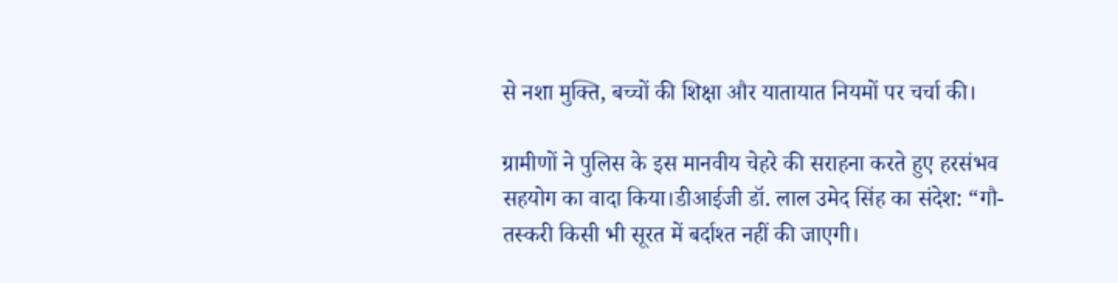से नशा मुक्ति, बच्चों की शिक्षा और यातायात नियमों पर चर्चा की।

ग्रामीणों ने पुलिस के इस मानवीय चेहरे की सराहना करते हुए हरसंभव सहयोग का वादा किया।डीआईजी डॉ. लाल उमेद सिंह का संदेश: “गौ-तस्करी किसी भी सूरत में बर्दाश्त नहीं की जाएगी।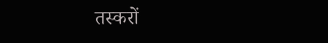तस्करों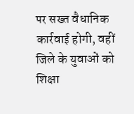पर सख्त वैधानिक कार्रवाई होगी, वहीं जिले के युवाओं को शिक्षा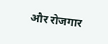और रोजगार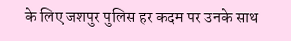के लिए जशपुर पुलिस हर कदम पर उनके साथ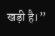खड़ी है।”